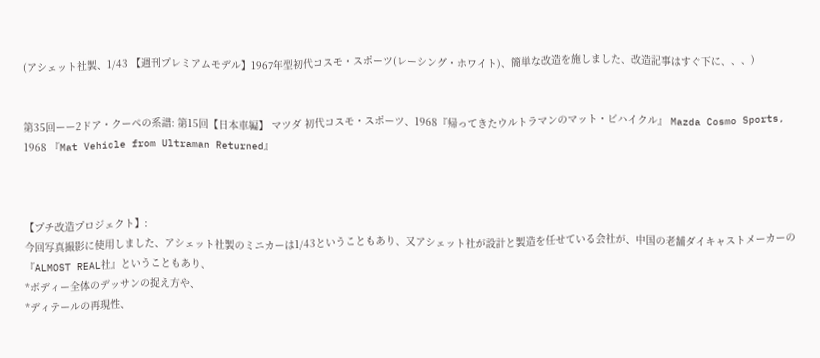(アシェット社製、1/43 【週刊プレミアムモデル】1967年型初代コスモ・スポーツ(レーシング・ホワイト)、簡単な改造を施しました、改造記事はすぐ下に、、、)


第35回ーー2ドア・クーペの系譜: 第15回【日本車編】 マツダ 初代コスモ・スポーツ、1968『帰ってきたウルトラマンのマット・ビハイクル』 Mazda Cosmo Sports, 1968 『Mat Vehicle from Ultraman Returned』



【プチ改造プロジェクト】:
今回写真撮影に使用しました、アシェット社製のミニカーは1/43ということもあり、又アシェット社が設計と製造を任せている会社が、中国の老舗ダイキャストメーカーの『ALMOST REAL社』ということもあり、
*ボディー全体のデッサンの捉え方や、
*ディテールの再現性、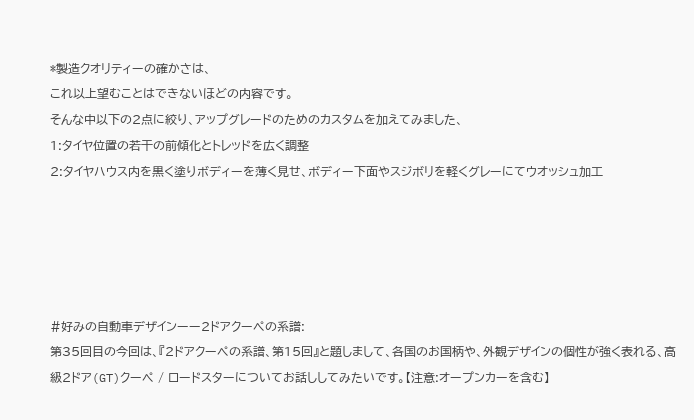*製造クオリティーの確かさは、
これ以上望むことはできないほどの内容です。
そんな中以下の2点に絞り、アップグレードのためのカスタムを加えてみました、
1:タイヤ位置の若干の前傾化とトレッドを広く調整
2:タイヤハウス内を黒く塗りボディーを薄く見せ、ボディー下面やスジボリを軽くグレーにてウオッシュ加工





#好みの自動車デザインーー2ドアクーペの系譜:
第35回目の今回は、『2ドアクーペの系譜、第15回』と題しまして、各国のお国柄や、外観デザインの個性が強く表れる、高級2ドア(GT)クーペ / ロードスターについてお話ししてみたいです。【注意:オープンカーを含む】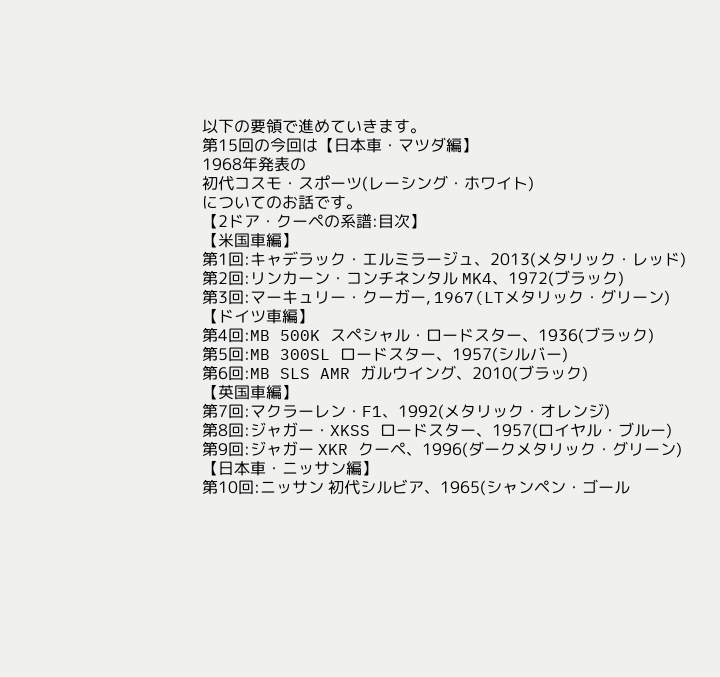以下の要領で進めていきます。
第15回の今回は【日本車・マツダ編】
1968年発表の
初代コスモ・スポーツ(レーシング・ホワイト)
についてのお話です。
【2ドア・クーペの系譜:目次】
【米国車編】
第1回:キャデラック・エルミラージュ、2013(メタリック・レッド)
第2回:リンカーン・コンチネンタル MK4、1972(ブラック)
第3回:マーキュリー・クーガー, 1967(LTメタリック・グリーン)
【ドイツ車編】
第4回:MB 500K スペシャル・ロードスター、1936(ブラック)
第5回:MB 300SL ロードスター、1957(シルバー)
第6回:MB SLS AMR ガルウイング、2010(ブラック)
【英国車編】
第7回:マクラーレン・F1、1992(メタリック・オレンジ)
第8回:ジャガー・XKSS ロードスター、1957(ロイヤル・ブルー)
第9回:ジャガー XKR クーペ、1996(ダークメタリック・グリーン)
【日本車・ニッサン編】
第10回:ニッサン 初代シルビア、1965(シャンペン・ゴール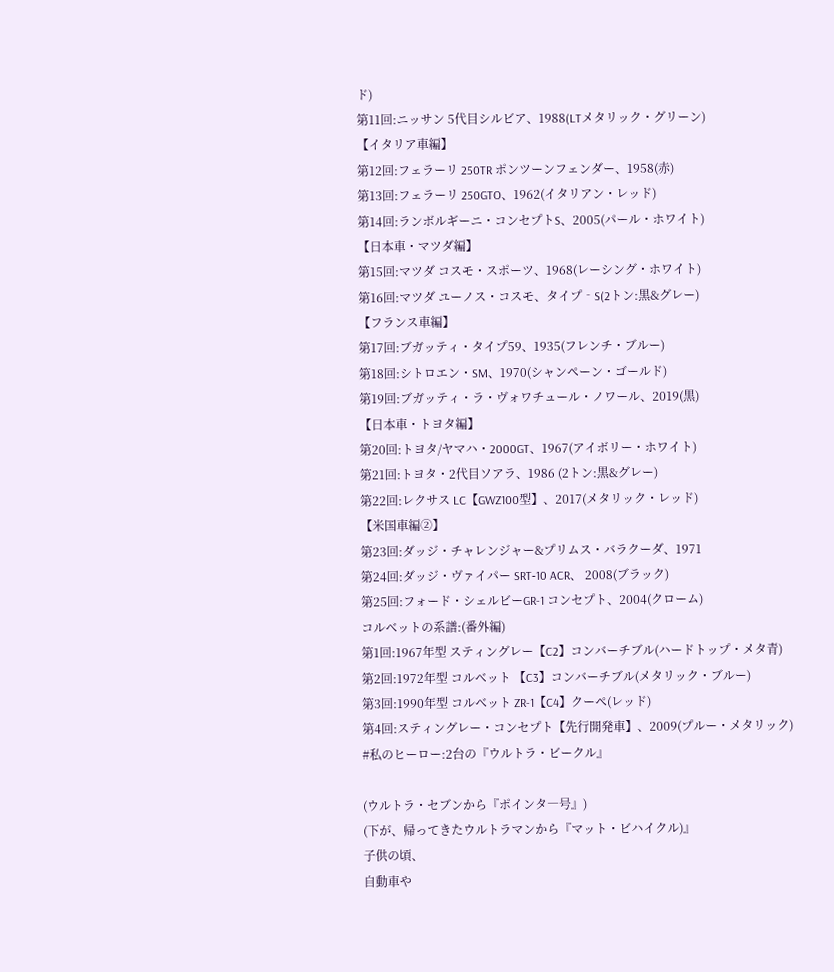ド)
第11回:ニッサン 5代目シルビア、1988(LTメタリック・グリーン)
【イタリア車編】
第12回:フェラーリ 250TR ポンツーンフェンダー、1958(赤)
第13回:フェラーリ 250GTO、1962(イタリアン・レッド)
第14回:ランボルギーニ・コンセプトS、2005(パール・ホワイト)
【日本車・マツダ編】
第15回:マツダ コスモ・スポーツ、1968(レーシング・ホワイト)
第16回:マツダ ユーノス・コスモ、タイプ‐S(2トン:黒&グレー)
【フランス車編】
第17回:ブガッティ・タイプ59、1935(フレンチ・ブルー)
第18回:シトロエン・SM、1970(シャンペーン・ゴールド)
第19回:ブガッティ・ラ・ヴォワチュール・ノワール、2019(黒)
【日本車・トヨタ編】
第20回:トヨタ/ヤマハ・2000GT、1967(アイボリー・ホワイト)
第21回:トヨタ・2代目ソアラ、1986 (2トン:黒&グレー)
第22回:レクサス LC【GWZ100型】、2017(メタリック・レッド)
【米国車編②】
第23回:ダッジ・チャレンジャー&プリムス・バラクーダ、1971
第24回:ダッジ・ヴァイパー SRT‐10 ACR、 2008(ブラック)
第25回:フォード・シェルビーGR-1 コンセプト、2004(クローム)
コルベットの系譜:(番外編)
第1回:1967年型 スティングレー【C2】コンバーチブル(ハードトップ・メタ青)
第2回:1972年型 コルベット 【C3】コンバーチブル(メタリック・ブルー)
第3回:1990年型 コルベット ZR-1【C4】クーペ(レッド)
第4回:スティングレー・コンセプト【先行開発車】、2009(プルー・メタリック)
#私のヒーロー:2台の『ウルトラ・ビークル』

(ウルトラ・セブンから『ポインタ―号』)
(下が、帰ってきたウルトラマンから『マット・ビハイクル)』
子供の頃、
自動車や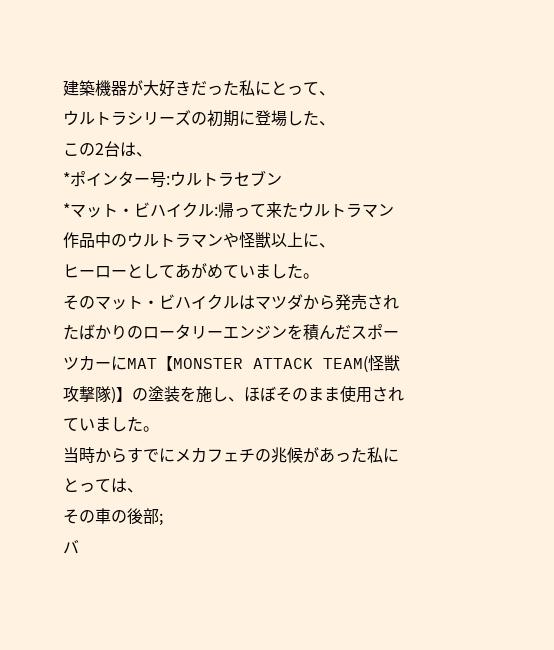建築機器が大好きだった私にとって、
ウルトラシリーズの初期に登場した、
この2台は、
*ポインター号:ウルトラセブン
*マット・ビハイクル:帰って来たウルトラマン
作品中のウルトラマンや怪獣以上に、
ヒーローとしてあがめていました。
そのマット・ビハイクルはマツダから発売されたばかりのロータリーエンジンを積んだスポーツカーにMAT【MONSTER ATTACK TEAM(怪獣攻撃隊)】の塗装を施し、ほぼそのまま使用されていました。
当時からすでにメカフェチの兆候があった私にとっては、
その車の後部;
バ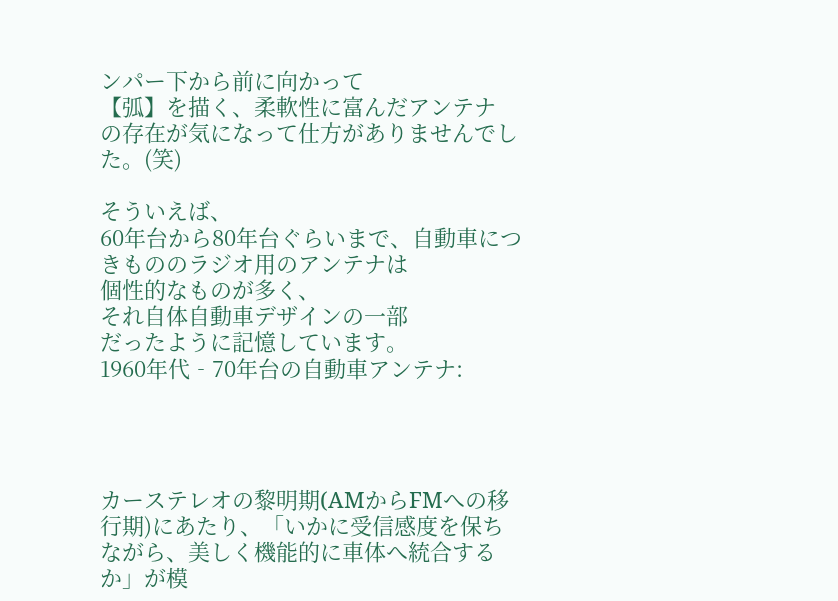ンパー下から前に向かって
【弧】を描く、柔軟性に富んだアンテナ
の存在が気になって仕方がありませんでした。(笑)

そういえば、
60年台から80年台ぐらいまで、自動車につきもののラジオ用のアンテナは
個性的なものが多く、
それ自体自動車デザインの一部
だったように記憶しています。
1960年代‐70年台の自動車アンテナ:




カーステレオの黎明期(AMからFMへの移行期)にあたり、「いかに受信感度を保ちながら、美しく機能的に車体へ統合するか」が模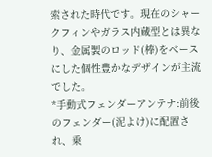索された時代です。現在のシャークフィンやガラス内蔵型とは異なり、金属製のロッド(棒)をベースにした個性豊かなデザインが主流でした。
*手動式フェンダーアンテナ:前後のフェンダー(泥よけ)に配置され、乗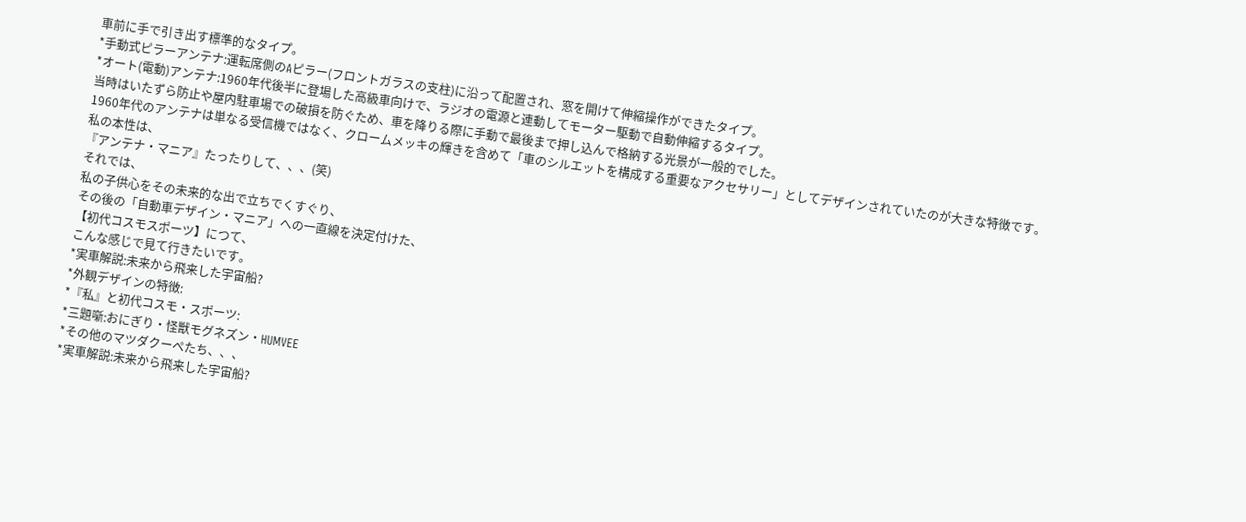車前に手で引き出す標準的なタイプ。
*手動式ピラーアンテナ:運転席側のAピラー(フロントガラスの支柱)に沿って配置され、窓を開けて伸縮操作ができたタイプ。
*オート(電動)アンテナ:1960年代後半に登場した高級車向けで、ラジオの電源と連動してモーター駆動で自動伸縮するタイプ。
当時はいたずら防止や屋内駐車場での破損を防ぐため、車を降りる際に手動で最後まで押し込んで格納する光景が一般的でした。
1960年代のアンテナは単なる受信機ではなく、クロームメッキの輝きを含めて「車のシルエットを構成する重要なアクセサリー」としてデザインされていたのが大きな特徴です。
私の本性は、
『アンテナ・マニア』たったりして、、、(笑)
それでは、
私の子供心をその未来的な出で立ちでくすぐり、
その後の「自動車デザイン・マニア」への一直線を決定付けた、
【初代コスモスポーツ】につて、
こんな感じで見て行きたいです。
*実車解説:未来から飛来した宇宙船?
*外観デザインの特徴:
*『私』と初代コスモ・スポーツ:
*三題噺:おにぎり・怪獣モグネズン・HUMVEE
*その他のマツダクーペたち、、、
*実車解説:未来から飛来した宇宙船?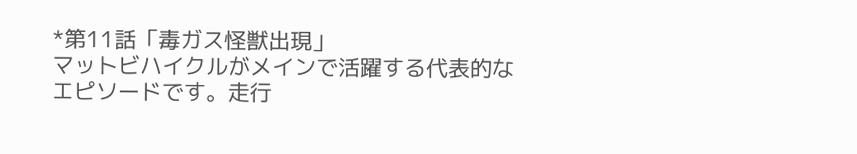*第11話「毒ガス怪獣出現」
マットビハイクルがメインで活躍する代表的なエピソードです。走行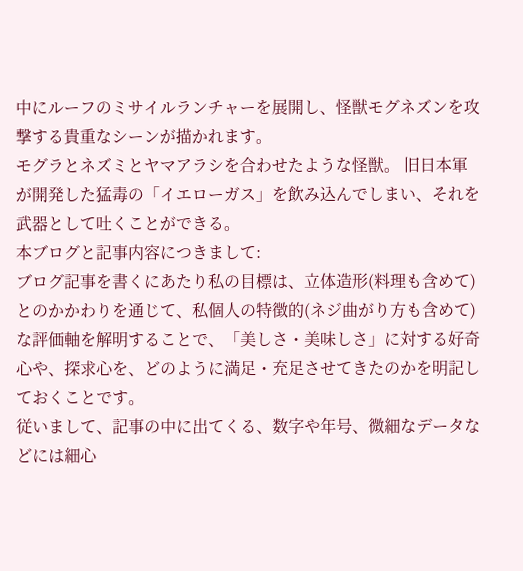中にルーフのミサイルランチャーを展開し、怪獣モグネズンを攻撃する貴重なシーンが描かれます。
モグラとネズミとヤマアラシを合わせたような怪獣。 旧日本軍が開発した猛毒の「イエローガス」を飲み込んでしまい、それを武器として吐くことができる。
本ブログと記事内容につきまして:
ブログ記事を書くにあたり私の目標は、立体造形(料理も含めて)とのかかわりを通じて、私個人の特徴的(ネジ曲がり方も含めて)な評価軸を解明することで、「美しさ・美味しさ」に対する好奇心や、探求心を、どのように満足・充足させてきたのかを明記しておくことです。
従いまして、記事の中に出てくる、数字や年号、微細なデータなどには細心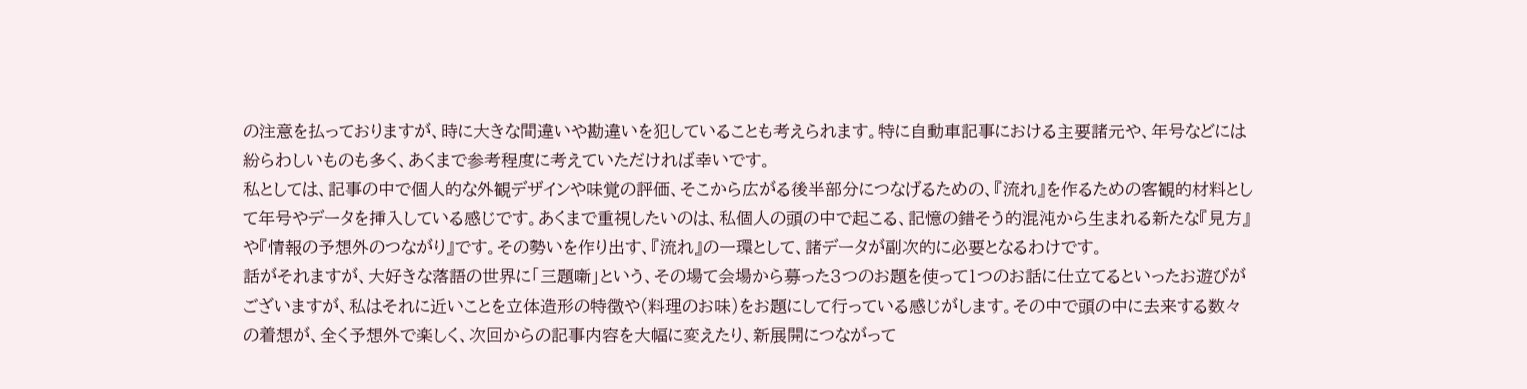の注意を払っておりますが、時に大きな間違いや勘違いを犯していることも考えられます。特に自動車記事における主要諸元や、年号などには紛らわしいものも多く、あくまで参考程度に考えていただければ幸いです。
私としては、記事の中で個人的な外観デザインや味覚の評価、そこから広がる後半部分につなげるための、『流れ』を作るための客観的材料として年号やデータを挿入している感じです。あくまで重視したいのは、私個人の頭の中で起こる、記憶の錯そう的混沌から生まれる新たな『見方』や『情報の予想外のつながり』です。その勢いを作り出す、『流れ』の一環として、諸データが副次的に必要となるわけです。
話がそれますが、大好きな落語の世界に「三題噺」という、その場て会場から募った3つのお題を使って1つのお話に仕立てるといったお遊びがございますが、私はそれに近いことを立体造形の特徴や(料理のお味)をお題にして行っている感じがします。その中で頭の中に去来する数々の着想が、全く予想外で楽しく、次回からの記事内容を大幅に変えたり、新展開につながって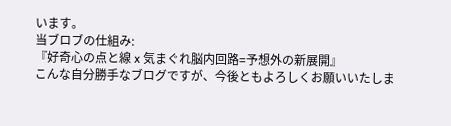います。
当ブロブの仕組み:
『好奇心の点と線 x 気まぐれ脳内回路=予想外の新展開』
こんな自分勝手なブログですが、今後ともよろしくお願いいたしま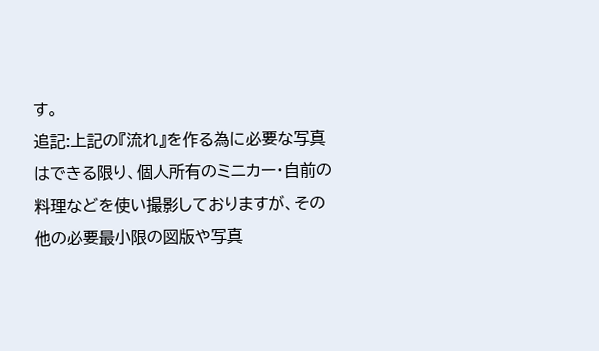す。
追記:上記の『流れ』を作る為に必要な写真はできる限り、個人所有のミニカー・自前の料理などを使い撮影しておりますが、その他の必要最小限の図版や写真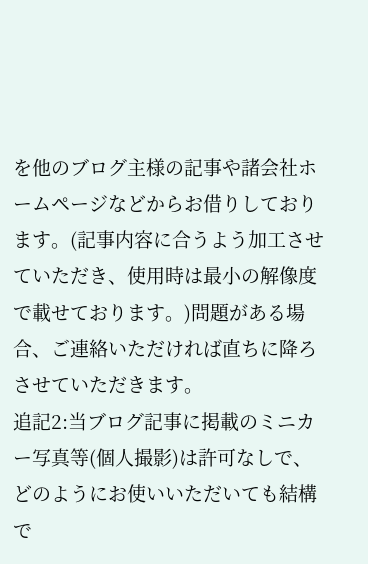を他のブログ主様の記事や諸会社ホームページなどからお借りしております。(記事内容に合うよう加工させていただき、使用時は最小の解像度で載せております。)問題がある場合、ご連絡いただければ直ちに降ろさせていただきます。
追記2:当ブログ記事に掲載のミニカー写真等(個人撮影)は許可なしで、どのようにお使いいただいても結構で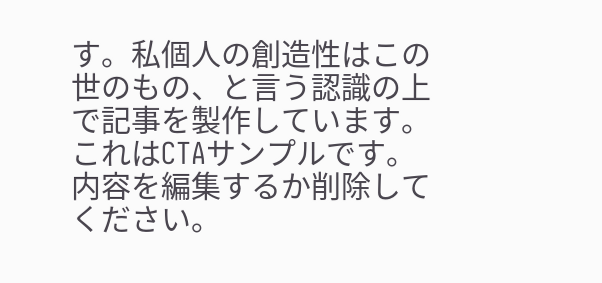す。私個人の創造性はこの世のもの、と言う認識の上で記事を製作しています。
これはCTAサンプルです。
内容を編集するか削除してください。